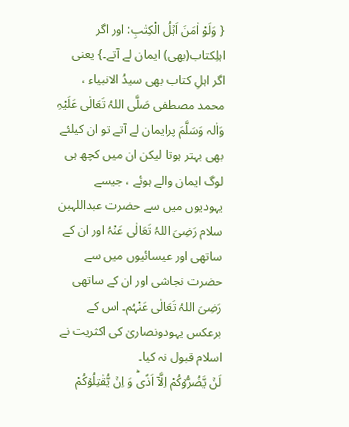{ وَلَوْ اٰمَنَ اَہۡلُ الْکِتٰبِ: اور اگر اہلِکتاب(بھی) ایمان لے آتے۔} یعنی اگر اہلِ کتاب بھی سیدُ الانبیاء ، محمد مصطفی صَلَّی اللہُ تَعَالٰی عَلَیْہِ وَاٰلہ وَسَلَّمَ پرایمان لے آتے تو ان کیلئے بھی بہتر ہوتا لیکن ان میں کچھ ہی لوگ ایمان والے ہوئے ، جیسے یہودیوں میں سے حضرت عبداللہبن سلام رَضِیَ اللہُ تَعَالٰی عَنْہُ اور ان کے ساتھی اور عیسائیوں میں سے حضرت نجاشی اور ان کے ساتھی رَضِیَ اللہُ تَعَالٰی عَنْہُم۔ اس کے برعکس یہودونصاریٰ کی اکثریت نے اسلام قبول نہ کیا۔
لَنۡ یَّضُرُّوۡکُمْ اِلَّاۤ اَذًیؕ وَ اِنۡ یُّقٰتِلُوۡکُمْ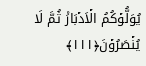یُوَلُّوۡکُمُ الۡاَدۡبَارَ۟ ثُمَّ لَا یُنۡصَرُوۡنَ﴿۱۱۱﴾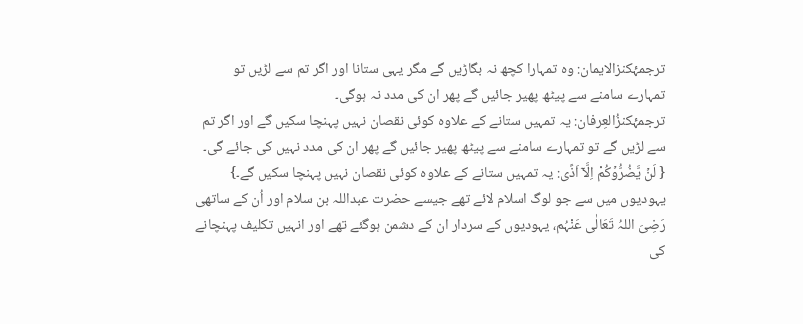ترجمۂکنزالایمان: وہ تمہارا کچھ نہ بگاڑیں گے مگر یہی ستانا اور اگر تم سے لڑیں تو تمہارے سامنے سے پیٹھ پھیر جائیں گے پھر ان کی مدد نہ ہوگی۔
ترجمۂکنزُالعِرفان: یہ تمہیں ستانے کے علاوہ کوئی نقصان نہیں پہنچا سکیں گے اور اگر تم سے لڑیں گے تو تمہارے سامنے سے پیٹھ پھیر جائیں گے پھر ان کی مدد نہیں کی جائے گی۔
{ لَنۡ یَّضُرُّوۡکُمْ اِلَّاۤ اَذًی: یہ تمہیں ستانے کے علاوہ کوئی نقصان نہیں پہنچا سکیں گے۔} یہودیوں میں سے جو لوگ اسلام لائے تھے جیسے حضرت عبداللہ بن سلام اور اُن کے ساتھی رَضِیَ اللہُ تَعَالٰی عَنْہُم، یہودیوں کے سردار ان کے دشمن ہوگئے تھے اور انہیں تکلیف پہنچانے کی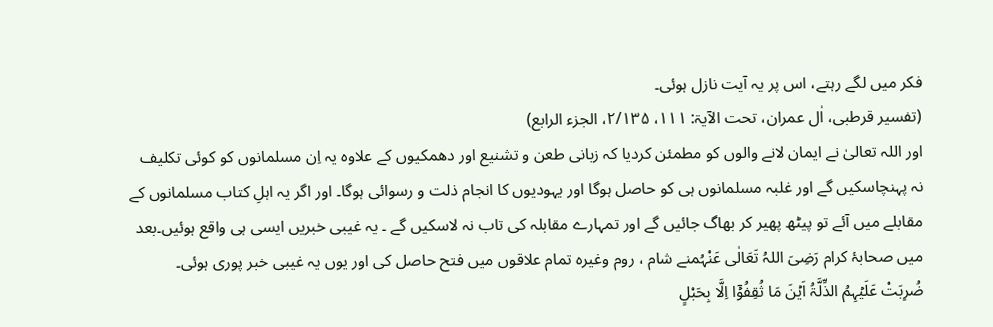فکر میں لگے رہتے، اس پر یہ آیت نازل ہوئی۔
(تفسیر قرطبی، اٰل عمران، تحت الآیۃ: ۱۱۱، ۲/۱۳۵، الجزء الرابع)
اور اللہ تعالیٰ نے ایمان لانے والوں کو مطمئن کردیا کہ زبانی طعن و تشنیع اور دھمکیوں کے علاوہ یہ اِن مسلمانوں کو کوئی تکلیف نہ پہنچاسکیں گے اور غلبہ مسلمانوں ہی کو حاصل ہوگا اور یہودیوں کا انجام ذلت و رسوائی ہوگا۔ اور اگر یہ اہلِ کتاب مسلمانوں کے مقابلے میں آئے تو پیٹھ پھیر کر بھاگ جائیں گے اور تمہارے مقابلہ کی تاب نہ لاسکیں گے ۔ یہ غیبی خبریں ایسی ہی واقع ہوئیں۔بعد میں صحابۂ کرام رَضِیَ اللہُ تَعَالٰی عَنْہُمنے شام ، روم وغیرہ تمام علاقوں میں فتح حاصل کی اور یوں یہ غیبی خبر پوری ہوئی۔
ضُرِبَتْ عَلَیۡہِمُ الذِّلَّۃُ اَیۡنَ مَا ثُقِفُوۡۤا اِلَّا بِحَبْلٍ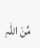مِّنَ اللہِ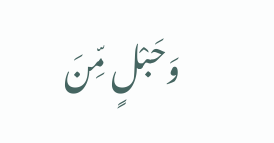وَحَبْلٍ مِّنَ